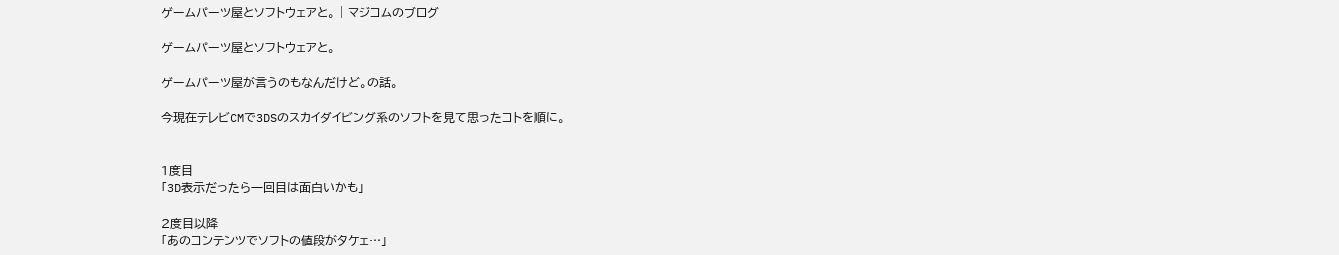ゲームパーツ屋とソフトウェアと。 | マジコムのブログ

ゲームパーツ屋とソフトウェアと。

ゲームパーツ屋が言うのもなんだけど。の話。

今現在テレビCMで3DSのスカイダイビング系のソフトを見て思ったコトを順に。


1度目
「3D表示だったら一回目は面白いかも」

2度目以降
「あのコンテンツでソフトの値段がタケェ…」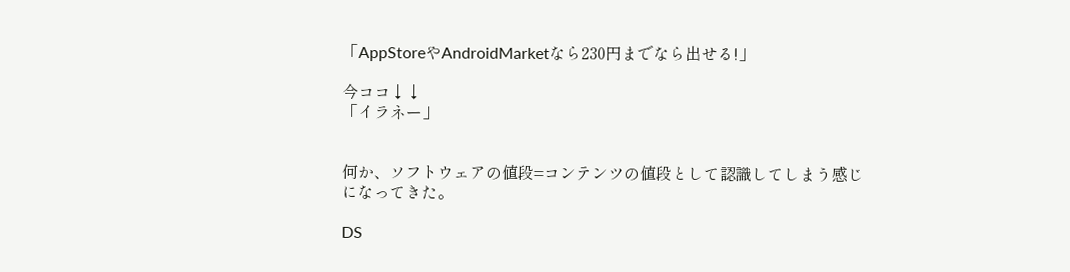「AppStoreやAndroidMarketなら230円までなら出せる!」

今ココ↓↓
「イラネー」


何か、ソフトウェアの値段=コンテンツの値段として認識してしまう感じになってきた。

DS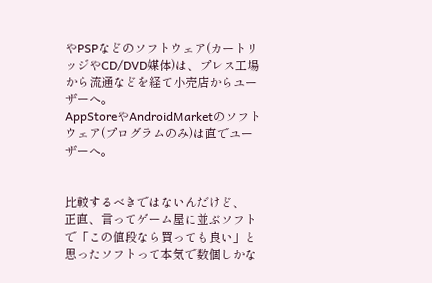やPSPなどのソフトウェア(カートリッジやCD/DVD媒体)は、プレス工場から流通などを経て小売店からユーザーへ。
AppStoreやAndroidMarketのソフトウェア(プログラムのみ)は直でユーザーへ。


比較するべきではないんだけど、
正直、言ってゲーム屋に並ぶソフトで「この値段なら買っても良い」と思ったソフトって本気で数個しかな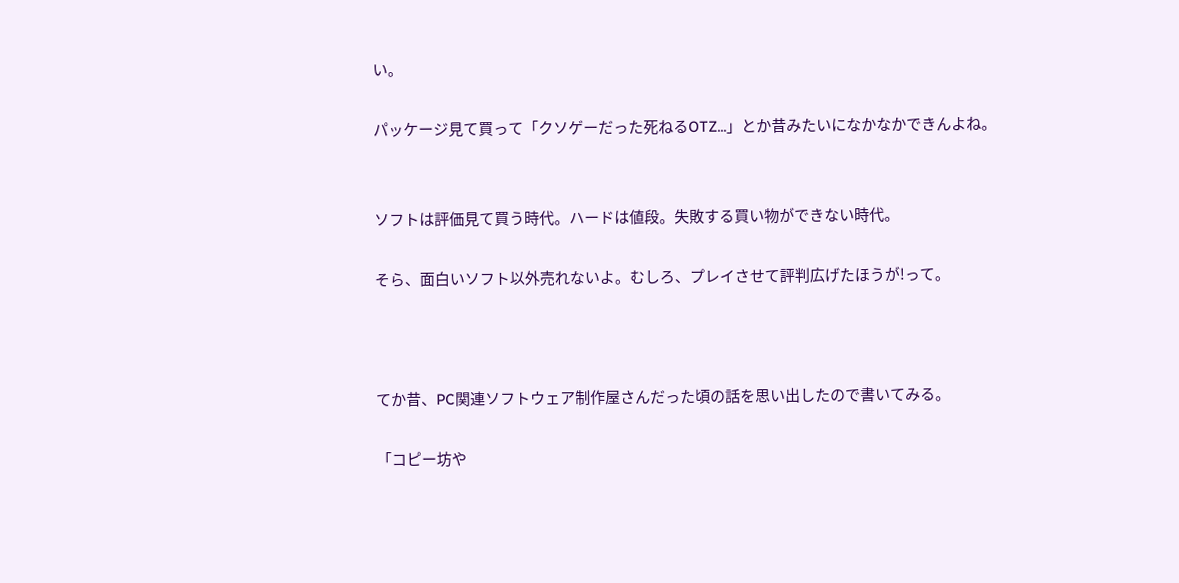い。

パッケージ見て買って「クソゲーだった死ねるOTZ...」とか昔みたいになかなかできんよね。


ソフトは評価見て買う時代。ハードは値段。失敗する買い物ができない時代。

そら、面白いソフト以外売れないよ。むしろ、プレイさせて評判広げたほうが!って。



てか昔、PC関連ソフトウェア制作屋さんだった頃の話を思い出したので書いてみる。

「コピー坊や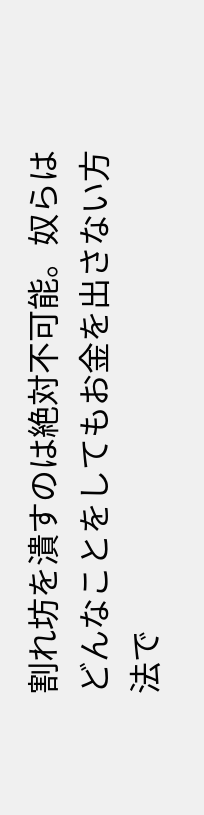割れ坊を潰すのは絶対不可能。奴らはどんなことをしてもお金を出さない方法で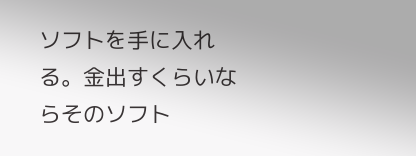ソフトを手に入れる。金出すくらいならそのソフト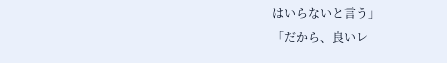はいらないと言う」
「だから、良いレ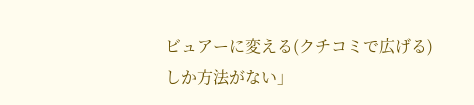ビュアーに変える(クチコミで広げる)しか方法がない」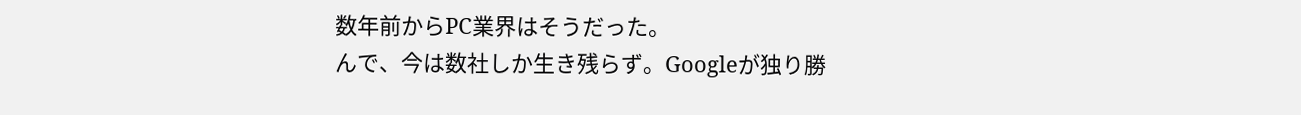数年前からPC業界はそうだった。
んで、今は数社しか生き残らず。Googleが独り勝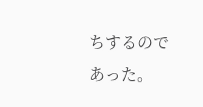ちするのであった。